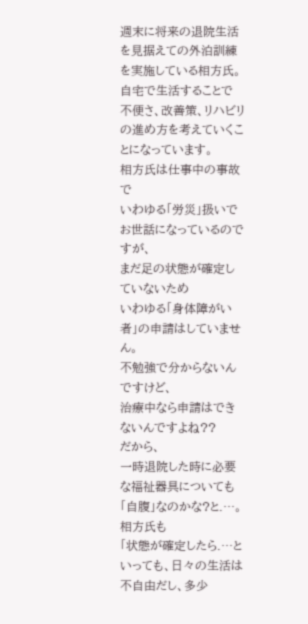週末に将来の退院生活を見据えての外泊訓練を実施している相方氏。
自宅で生活することで
不便さ、改善策、リハビリの進め方を考えていくことになっています。
相方氏は仕事中の事故で
いわゆる「労災」扱いでお世話になっているのですが、
まだ足の状態が確定していないため
いわゆる「身体障がい者」の申請はしていません。
不勉強で分からないんですけど、
治療中なら申請はできないんですよね??
だから、
一時退院した時に必要な福祉器具についても
「自腹」なのかな?と.…。
相方氏も
「状態が確定したら.…といっても、日々の生活は不自由だし、多少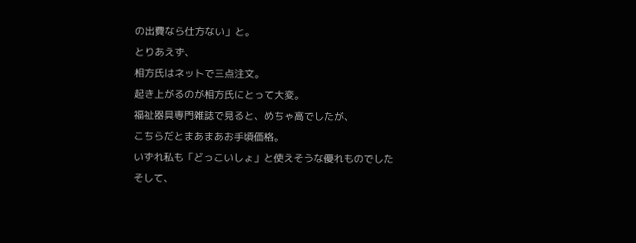の出費なら仕方ない」と。
とりあえず、
相方氏はネットで三点注文。
起き上がるのが相方氏にとって大変。
福祉器具専門雑誌で見ると、めちゃ高でしたが、
こちらだとまあまあお手頃価格。
いずれ私も「どっこいしょ」と使えそうな優れものでした
そして、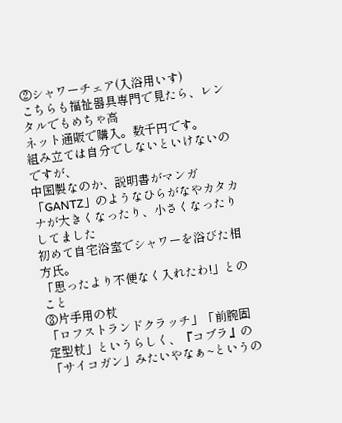②シャワーチェア(入浴用いす)
こちらも福祉器具専門で見たら、レンタルでもめちゃ高
ネット通販で購入。数千円です。
組み立ては自分でしないといけないのですが、
中国製なのか、説明書がマンガ「GANTZ」のようなひらがなやカタカナが大きくなったり、小さくなったりしてました
初めて自宅浴室でシャワーを浴びた相方氏。
「思ったより不便なく入れたわ!」とのこと
③片手用の杖
「ロフストランドクラッチ」「前腕固定型杖」というらしく、『コブラ』の「サイコガン」みたいやなぁ~というの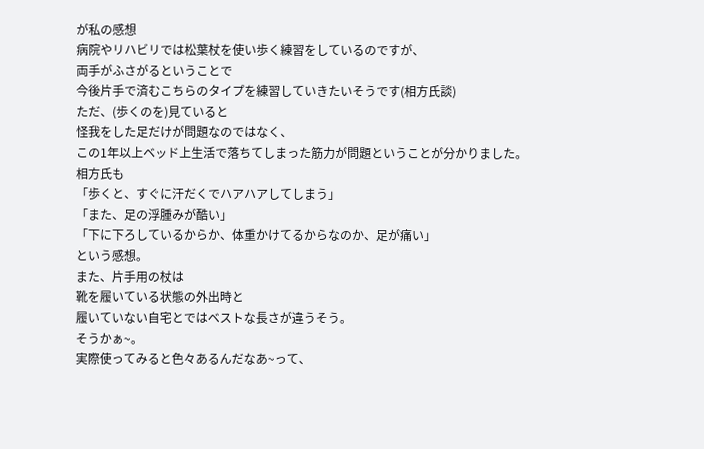が私の感想
病院やリハビリでは松葉杖を使い歩く練習をしているのですが、
両手がふさがるということで
今後片手で済むこちらのタイプを練習していきたいそうです(相方氏談)
ただ、(歩くのを)見ていると
怪我をした足だけが問題なのではなく、
この1年以上ベッド上生活で落ちてしまった筋力が問題ということが分かりました。
相方氏も
「歩くと、すぐに汗だくでハアハアしてしまう」
「また、足の浮腫みが酷い」
「下に下ろしているからか、体重かけてるからなのか、足が痛い」
という感想。
また、片手用の杖は
靴を履いている状態の外出時と
履いていない自宅とではベストな長さが違うそう。
そうかぁ~。
実際使ってみると色々あるんだなあ~って、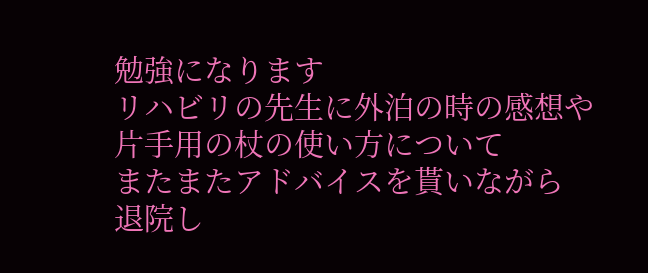勉強になります
リハビリの先生に外泊の時の感想や
片手用の杖の使い方について
またまたアドバイスを貰いながら
退院し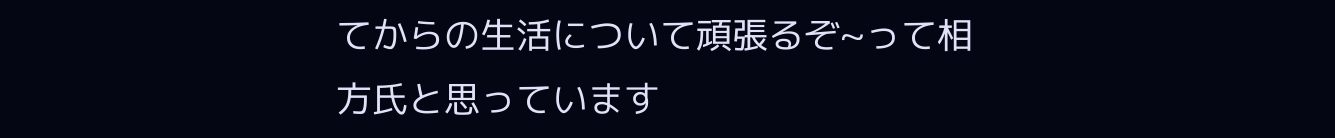てからの生活について頑張るぞ~って相方氏と思っています